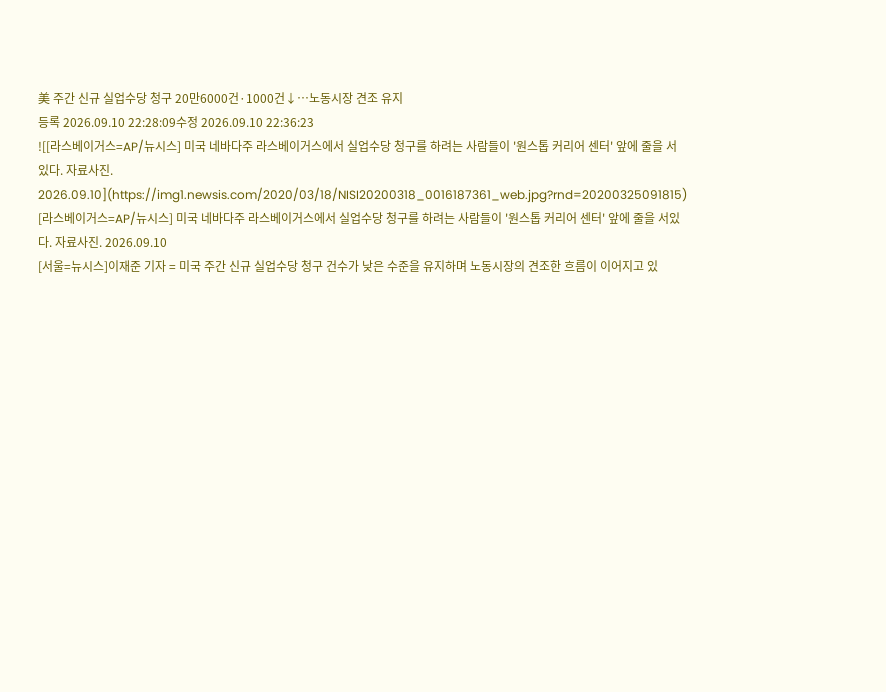美 주간 신규 실업수당 청구 20만6000건·1000건↓…노동시장 견조 유지
등록 2026.09.10 22:28:09수정 2026.09.10 22:36:23
![[라스베이거스=AP/뉴시스] 미국 네바다주 라스베이거스에서 실업수당 청구를 하려는 사람들이 '원스톱 커리어 센터' 앞에 줄을 서있다. 자료사진. 2026.09.10](https://img1.newsis.com/2020/03/18/NISI20200318_0016187361_web.jpg?rnd=20200325091815)
[라스베이거스=AP/뉴시스] 미국 네바다주 라스베이거스에서 실업수당 청구를 하려는 사람들이 '원스톱 커리어 센터' 앞에 줄을 서있다. 자료사진. 2026.09.10
[서울=뉴시스]이재준 기자 = 미국 주간 신규 실업수당 청구 건수가 낮은 수준을 유지하며 노동시장의 견조한 흐름이 이어지고 있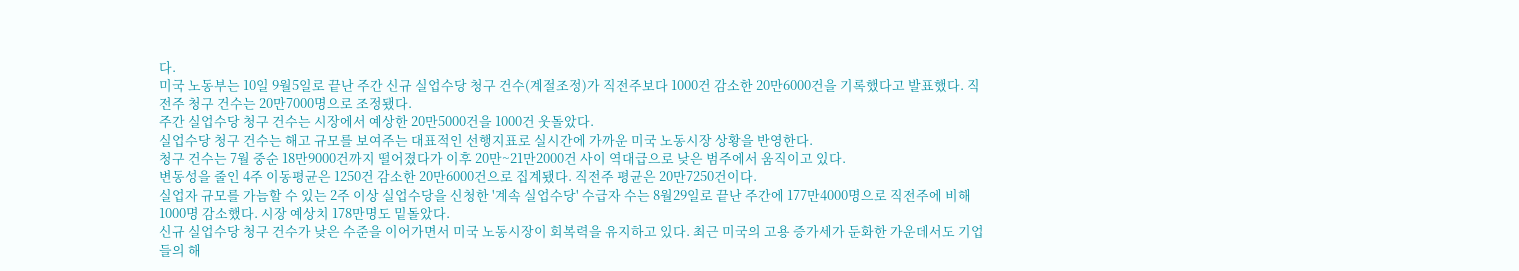다.
미국 노동부는 10일 9월5일로 끝난 주간 신규 실업수당 청구 건수(계절조정)가 직전주보다 1000건 감소한 20만6000건을 기록했다고 발표했다. 직전주 청구 건수는 20만7000명으로 조정됐다.
주간 실업수당 청구 건수는 시장에서 예상한 20만5000건을 1000건 웃돌았다.
실업수당 청구 건수는 해고 규모를 보여주는 대표적인 선행지표로 실시간에 가까운 미국 노동시장 상황을 반영한다.
청구 건수는 7월 중순 18만9000건까지 떨어졌다가 이후 20만~21만2000건 사이 역대급으로 낮은 범주에서 움직이고 있다.
변동성을 줄인 4주 이동평균은 1250건 감소한 20만6000건으로 집계됐다. 직전주 평균은 20만7250건이다.
실업자 규모를 가늠할 수 있는 2주 이상 실업수당을 신청한 '계속 실업수당' 수급자 수는 8월29일로 끝난 주간에 177만4000명으로 직전주에 비해 1000명 감소했다. 시장 예상치 178만명도 밑돌았다.
신규 실업수당 청구 건수가 낮은 수준을 이어가면서 미국 노동시장이 회복력을 유지하고 있다. 최근 미국의 고용 증가세가 둔화한 가운데서도 기업들의 해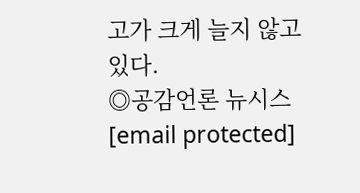고가 크게 늘지 않고 있다.
◎공감언론 뉴시스 [email protected]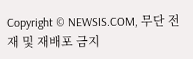Copyright © NEWSIS.COM, 무단 전재 및 재배포 금지